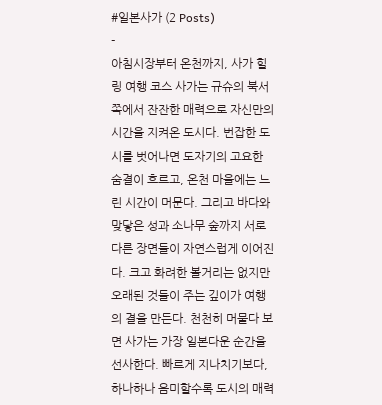#일본사가 (2 Posts)
-
아침시장부터 온천까지, 사가 힐링 여행 코스 사가는 규슈의 북서쪽에서 잔잔한 매력으로 자신만의 시간을 지켜온 도시다. 번잡한 도시를 벗어나면 도자기의 고요한 숨결이 흐르고, 온천 마을에는 느린 시간이 머문다. 그리고 바다와 맞닿은 성과 소나무 숲까지 서로 다른 장면들이 자연스럽게 이어진다. 크고 화려한 볼거리는 없지만 오래된 것들이 주는 깊이가 여행의 결을 만든다. 천천히 머물다 보면 사가는 가장 일본다운 순간을 선사한다. 빠르게 지나치기보다, 하나하나 음미할수록 도시의 매력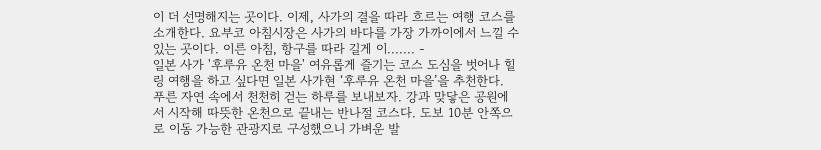이 더 선명해지는 곳이다. 이제, 사가의 결을 따라 흐르는 여행 코스를 소개한다. 요부코 아침시장은 사가의 바다를 가장 가까이에서 느낄 수 있는 곳이다. 이른 아침, 항구를 따라 길게 이....... -
일본 사가 '후루유 온천 마을' 여유롭게 즐기는 코스 도심을 벗어나 힐링 여행을 하고 싶다면 일본 사가현 ‘후루유 온천 마을’을 추천한다. 푸른 자연 속에서 천천히 걷는 하루를 보내보자. 강과 맞닿은 공원에서 시작해 따뜻한 온천으로 끝내는 반나절 코스다. 도보 10분 안쪽으로 이동 가능한 관광지로 구성했으니 가벼운 발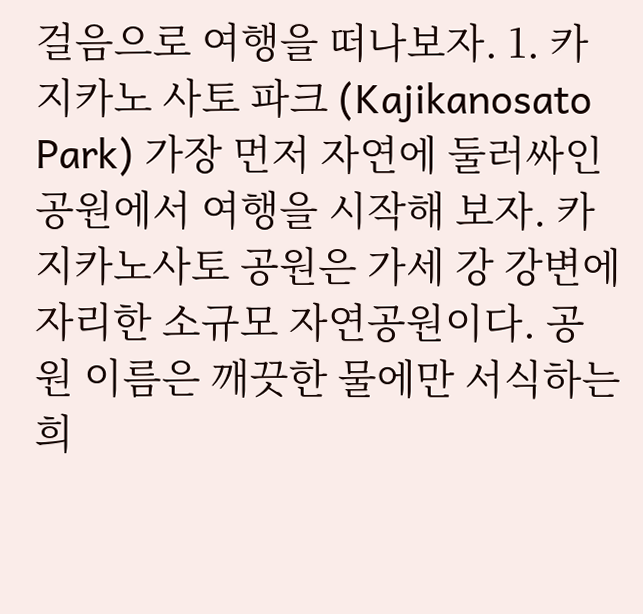걸음으로 여행을 떠나보자. 1. 카지카노 사토 파크 (Kajikanosato Park) 가장 먼저 자연에 둘러싸인 공원에서 여행을 시작해 보자. 카지카노사토 공원은 가세 강 강변에 자리한 소규모 자연공원이다. 공원 이름은 깨끗한 물에만 서식하는 희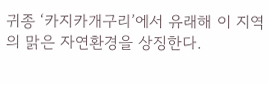귀종 ‘카지카개구리’에서 유래해 이 지역의 맑은 자연환경을 상징한다.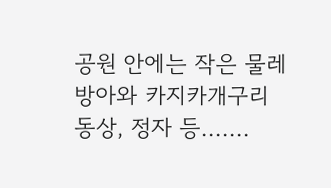공원 안에는 작은 물레방아와 카지카개구리 동상, 정자 등.......